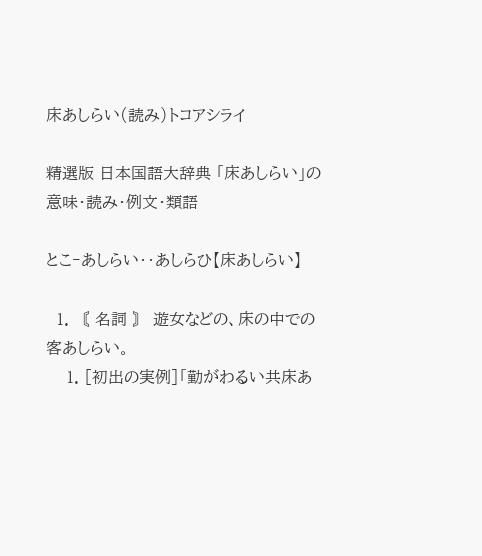床あしらい(読み)トコアシライ

精選版 日本国語大辞典 「床あしらい」の意味・読み・例文・類語

とこ‐あしらい‥あしらひ【床あしらい】

  1. 〘 名詞 〙 遊女などの、床の中での客あしらい。
    1. [初出の実例]「勤がわるい共床あ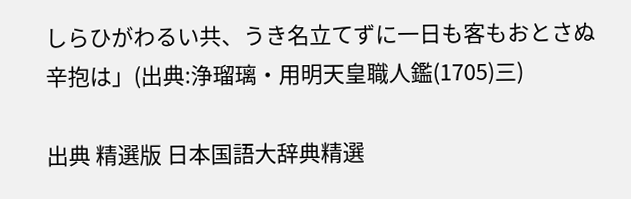しらひがわるい共、うき名立てずに一日も客もおとさぬ辛抱は」(出典:浄瑠璃・用明天皇職人鑑(1705)三)

出典 精選版 日本国語大辞典精選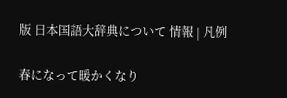版 日本国語大辞典について 情報 | 凡例

春になって暖かくなり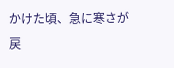かけた頃、急に寒さが戻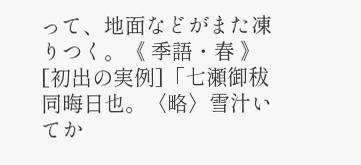って、地面などがまた凍りつく。《 季語・春 》[初出の実例]「七瀬御秡 同晦日也。〈略〉雪汁いてか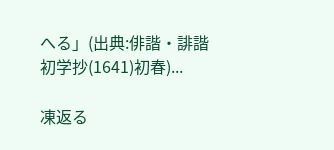へる」(出典:俳諧・誹諧初学抄(1641)初春)...

凍返る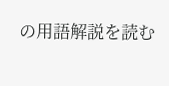の用語解説を読む